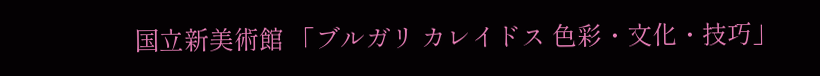国立新美術館 「ブルガリ カレイドス 色彩・文化・技巧」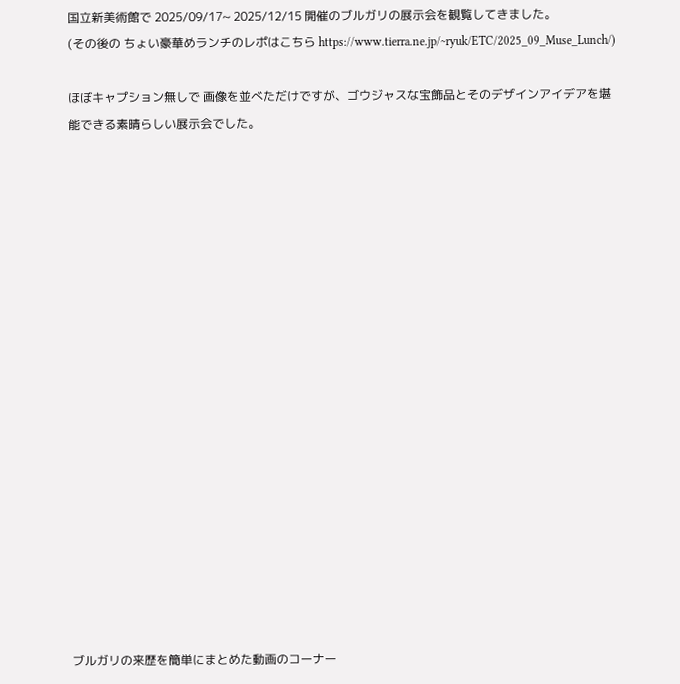国立新美術館で 2025/09/17~ 2025/12/15 開催のブルガリの展示会を観覧してきました。
(その後の ちょい豪華めランチのレポはこちら https://www.tierra.ne.jp/~ryuk/ETC/2025_09_Muse_Lunch/)

ほぼキャプション無しで 画像を並べただけですが、ゴウジャスな宝飾品とそのデザインアイデアを堪能できる素晴らしい展示会でした。



















ブルガリの来歴を簡単にまとめた動画のコーナー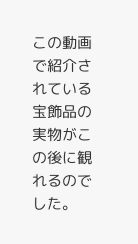この動画で紹介されている宝飾品の実物がこの後に観れるのでした。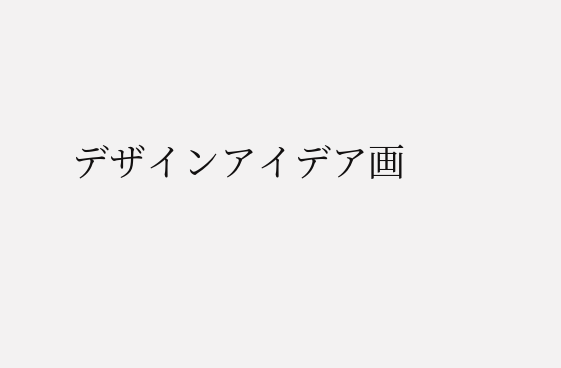デザインアイデア画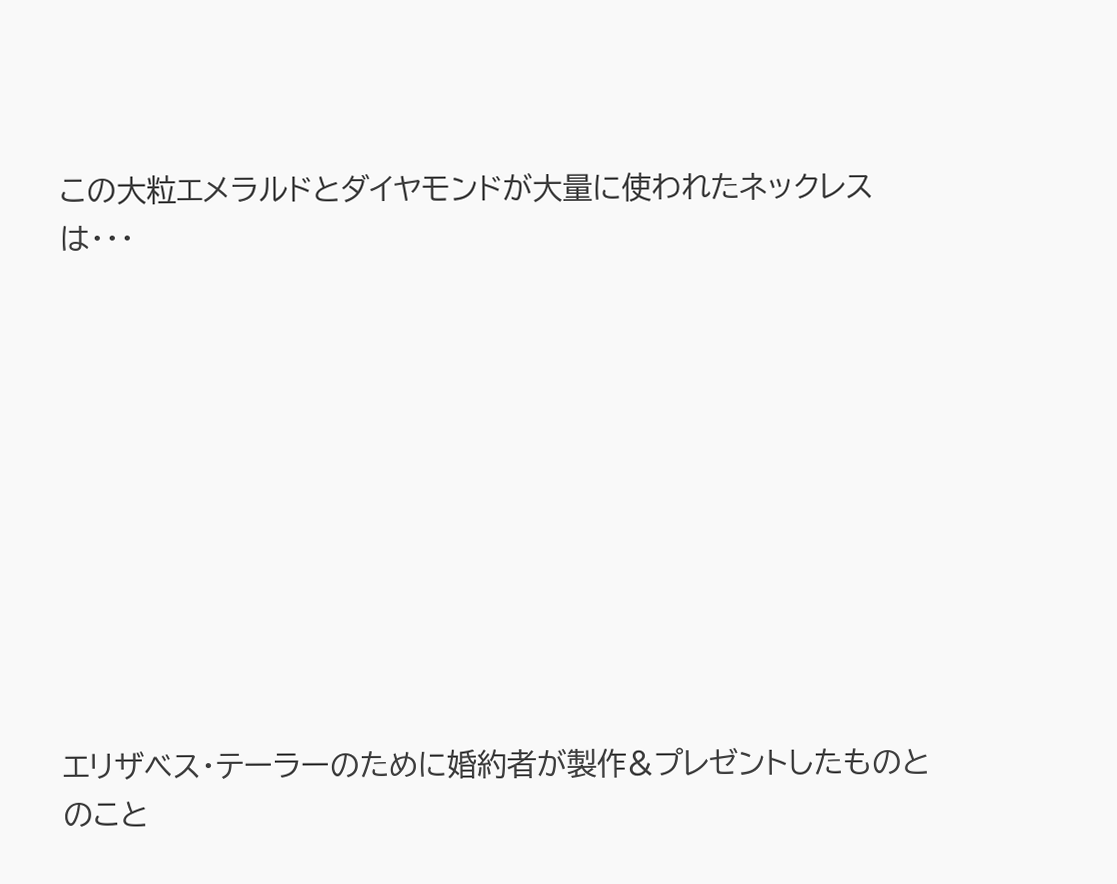この大粒エメラルドとダイヤモンドが大量に使われたネックレスは・・・










エリザベス・テーラーのために婚約者が製作&プレゼントしたものとのこと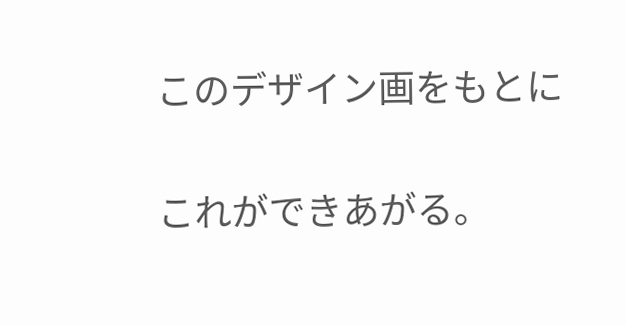このデザイン画をもとに


これができあがる。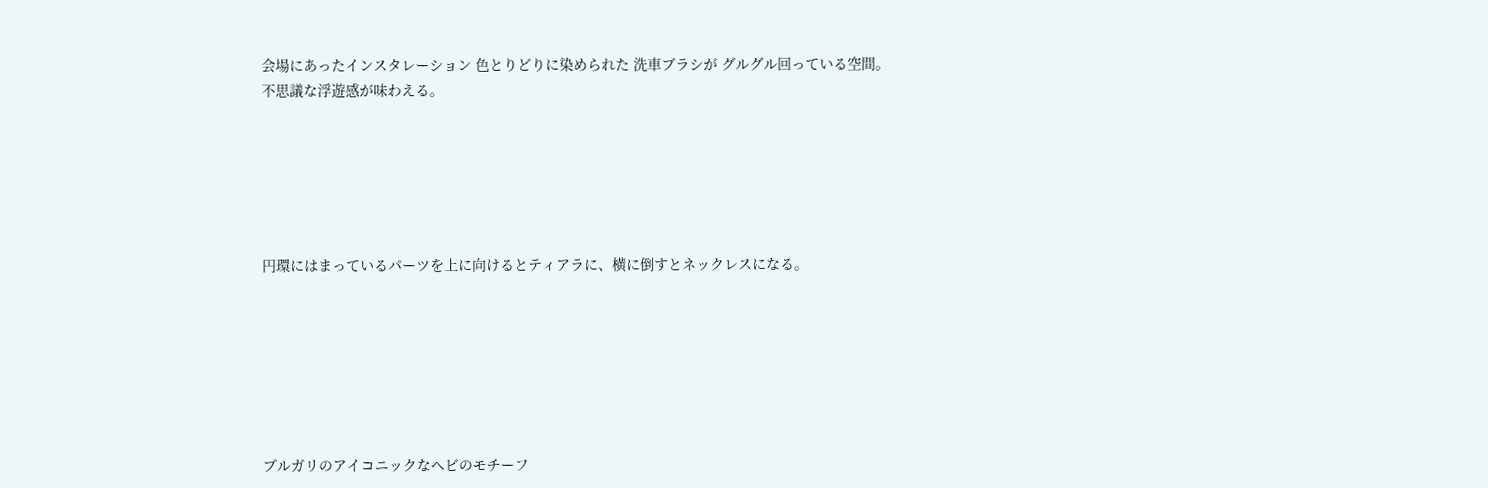会場にあったインスタレーション 色とりどりに染められた 洗車ブラシが グルグル回っている空間。
不思議な浮遊感が味わえる。






円環にはまっているパーツを上に向けるとティアラに、横に倒すとネックレスになる。







ブルガリのアイコニックなヘビのモチーフ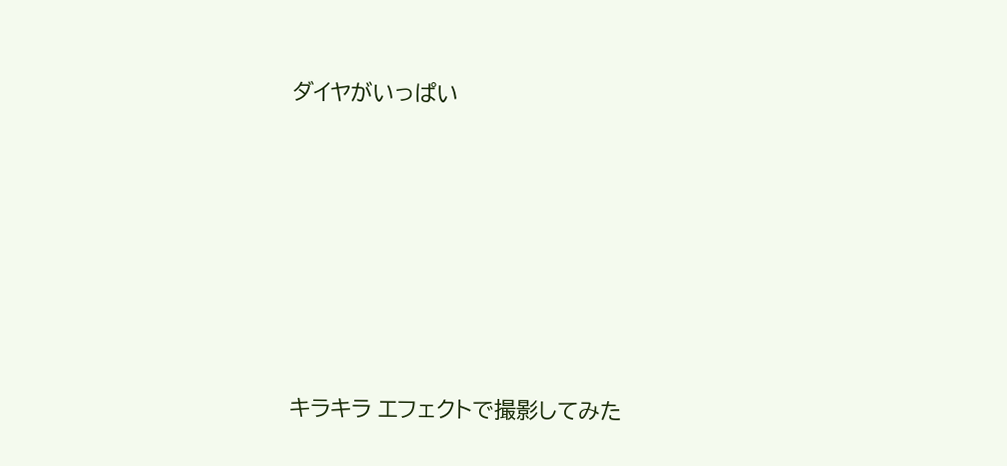ダイヤがいっぱい











キラキラ エフェクトで撮影してみた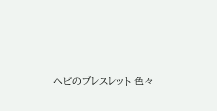ヘビのブレスレット 色々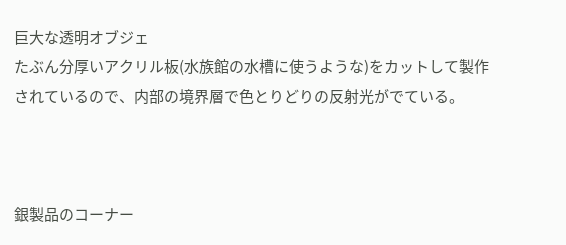巨大な透明オブジェ
たぶん分厚いアクリル板(水族館の水槽に使うような)をカットして製作されているので、内部の境界層で色とりどりの反射光がでている。



銀製品のコーナー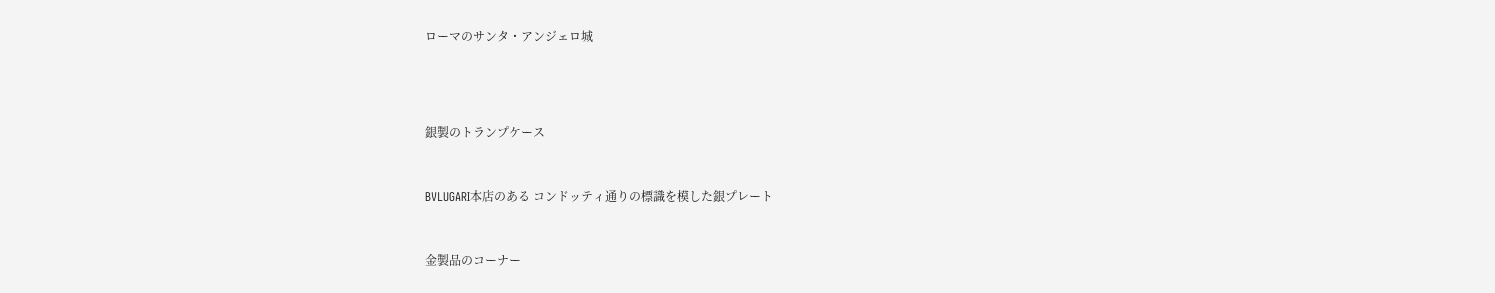ローマのサンタ・アンジェロ城





銀製のトランプケース



BVLUGARI本店のある コンドッティ通りの標識を模した銀プレート



金製品のコーナー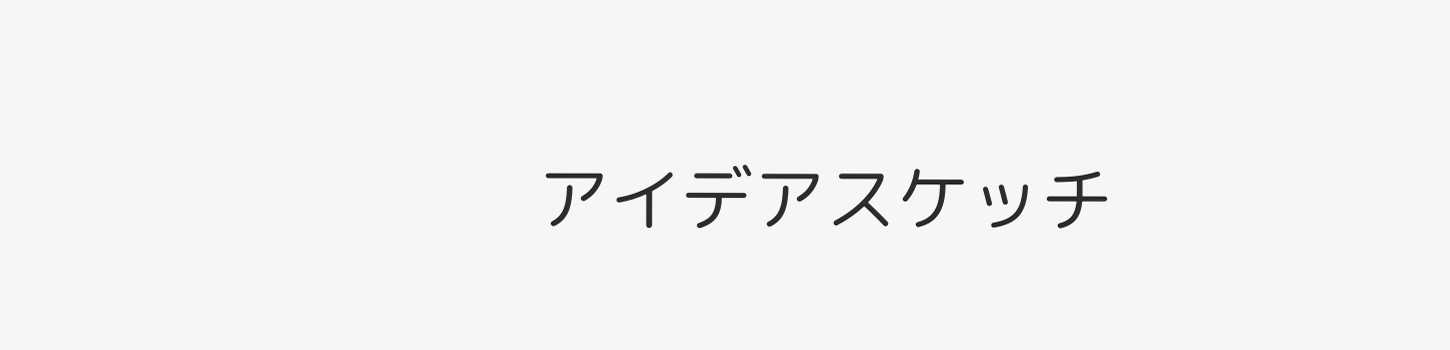アイデアスケッチ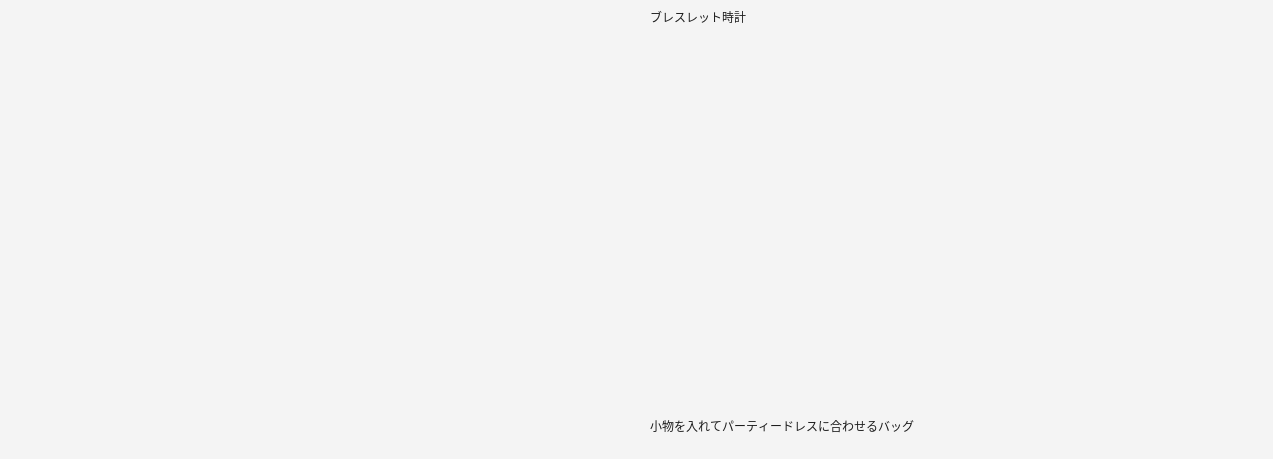ブレスレット時計















小物を入れてパーティードレスに合わせるバッグ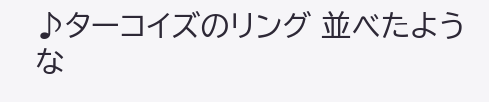♪ターコイズのリング 並べたような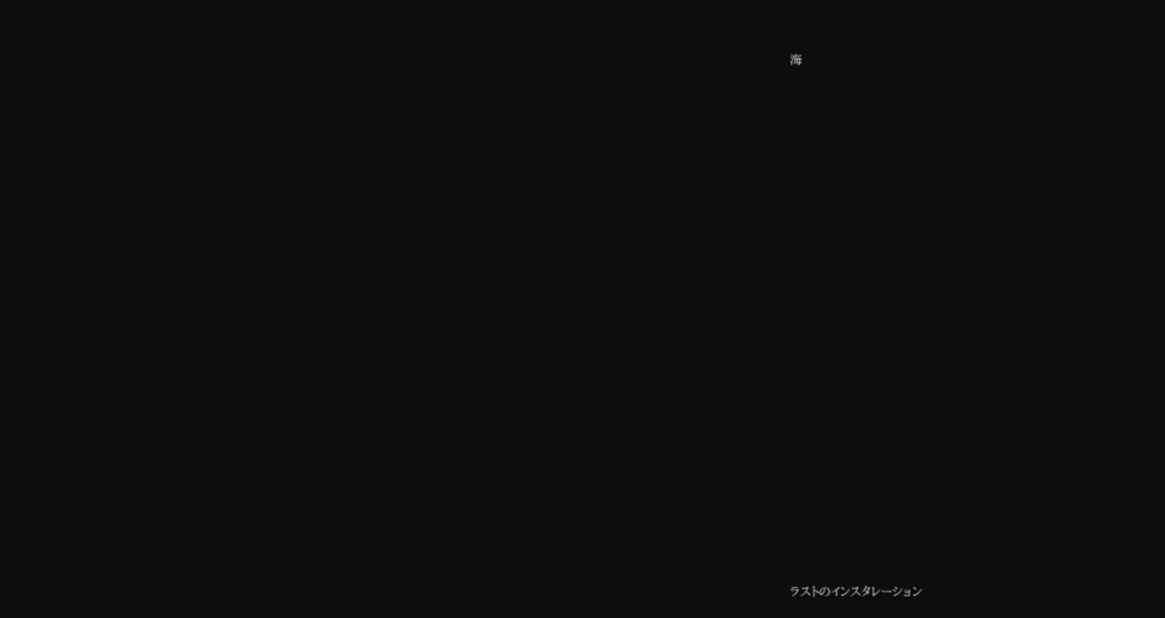海




































ラストのインスタレーション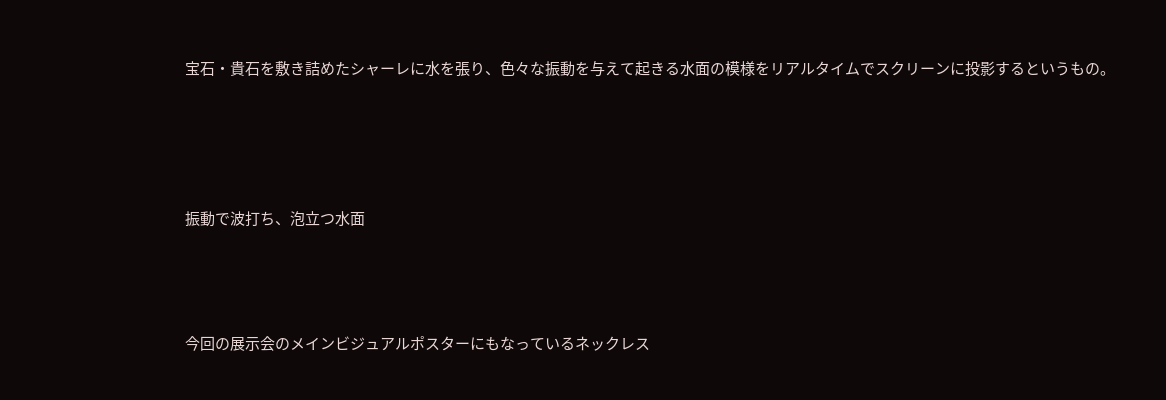宝石・貴石を敷き詰めたシャーレに水を張り、色々な振動を与えて起きる水面の模様をリアルタイムでスクリーンに投影するというもの。





振動で波打ち、泡立つ水面




今回の展示会のメインビジュアルポスターにもなっているネックレス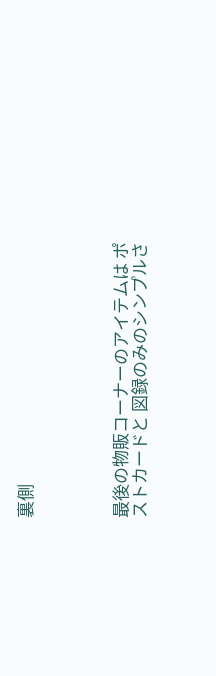裏側




最後の物販コーナーのアイテムは ポストカードと 図録のみのシンプルさ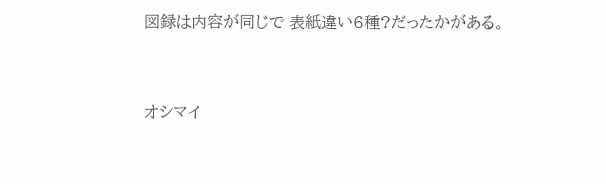図録は内容が同じで 表紙違い6種?だったかがある。




オシマイ